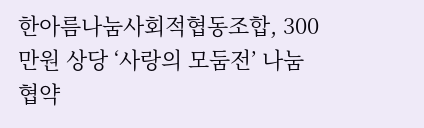한아름나눔사회적협동조합, 300만원 상당 ‘사랑의 모둠전’ 나눔 협약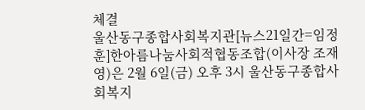체결
울산동구종합사회복지관[뉴스21일간=임정훈]한아름나눔사회적협동조합(이사장 조재영)은 2월 6일(금) 오후 3시 울산동구종합사회복지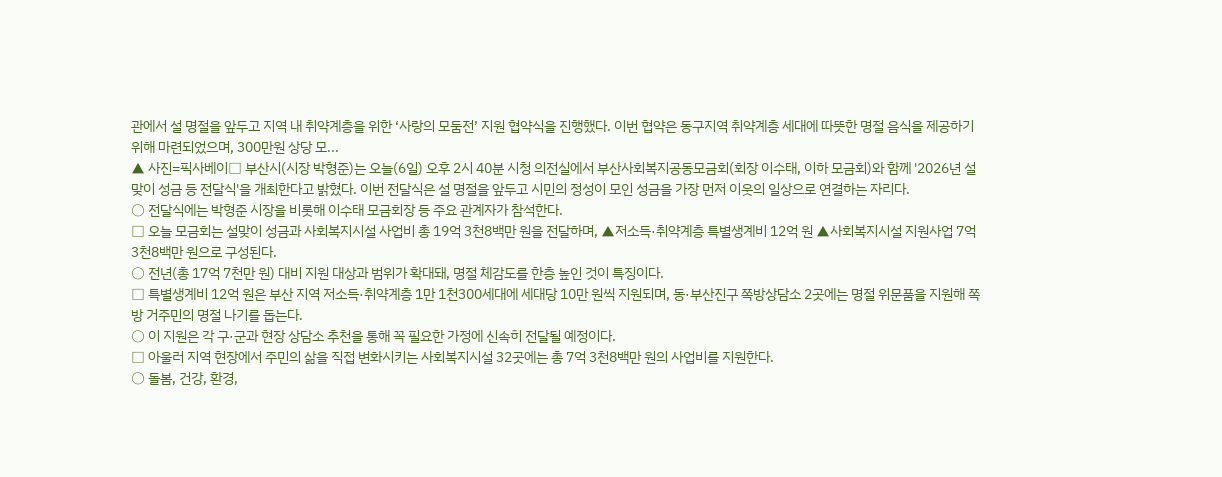관에서 설 명절을 앞두고 지역 내 취약계층을 위한 ‘사랑의 모둠전’ 지원 협약식을 진행했다. 이번 협약은 동구지역 취약계층 세대에 따뜻한 명절 음식을 제공하기 위해 마련되었으며, 300만원 상당 모...
▲ 사진=픽사베이□ 부산시(시장 박형준)는 오늘(6일) 오후 2시 40분 시청 의전실에서 부산사회복지공동모금회(회장 이수태, 이하 모금회)와 함께 '2026년 설맞이 성금 등 전달식'을 개최한다고 밝혔다. 이번 전달식은 설 명절을 앞두고 시민의 정성이 모인 성금을 가장 먼저 이웃의 일상으로 연결하는 자리다.
○ 전달식에는 박형준 시장을 비롯해 이수태 모금회장 등 주요 관계자가 참석한다.
□ 오늘 모금회는 설맞이 성금과 사회복지시설 사업비 총 19억 3천8백만 원을 전달하며, ▲저소득·취약계층 특별생계비 12억 원 ▲사회복지시설 지원사업 7억 3천8백만 원으로 구성된다.
○ 전년(총 17억 7천만 원) 대비 지원 대상과 범위가 확대돼, 명절 체감도를 한층 높인 것이 특징이다.
□ 특별생계비 12억 원은 부산 지역 저소득·취약계층 1만 1천300세대에 세대당 10만 원씩 지원되며, 동·부산진구 쪽방상담소 2곳에는 명절 위문품을 지원해 쪽방 거주민의 명절 나기를 돕는다.
○ 이 지원은 각 구·군과 현장 상담소 추천을 통해 꼭 필요한 가정에 신속히 전달될 예정이다.
□ 아울러 지역 현장에서 주민의 삶을 직접 변화시키는 사회복지시설 32곳에는 총 7억 3천8백만 원의 사업비를 지원한다.
○ 돌봄, 건강, 환경,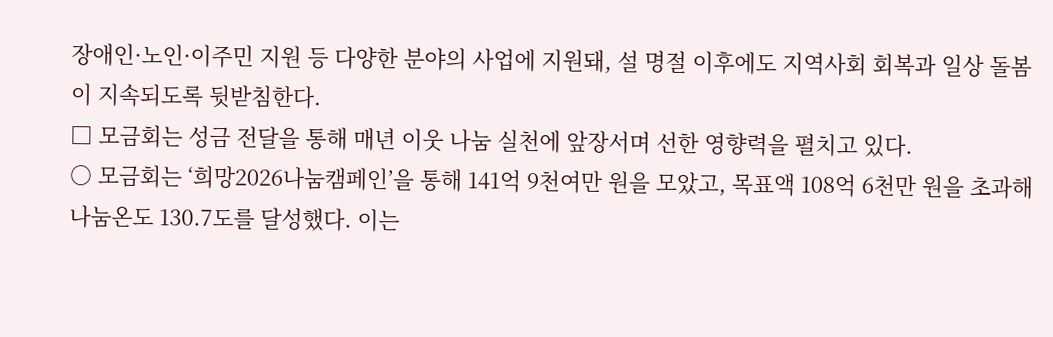장애인·노인·이주민 지원 등 다양한 분야의 사업에 지원돼, 설 명절 이후에도 지역사회 회복과 일상 돌봄이 지속되도록 뒷받침한다.
□ 모금회는 성금 전달을 통해 매년 이웃 나눔 실천에 앞장서며 선한 영향력을 펼치고 있다.
○ 모금회는 ‘희망2026나눔캠페인’을 통해 141억 9천여만 원을 모았고, 목표액 108억 6천만 원을 초과해 나눔온도 130.7도를 달성했다. 이는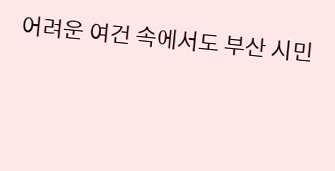어려운 여건 속에서도 부산 시민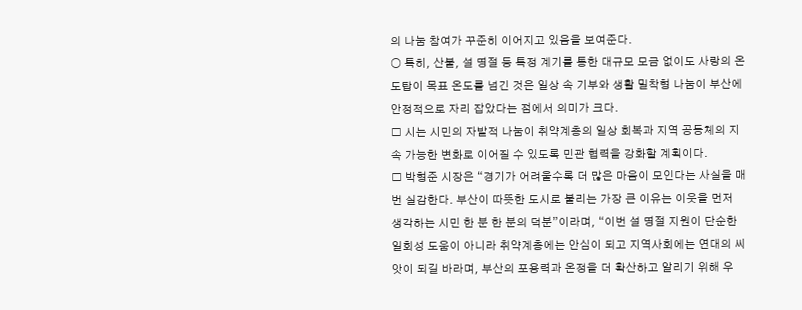의 나눔 참여가 꾸준히 이어지고 있음을 보여준다.
○ 특히, 산불, 설 명절 등 특정 계기를 통한 대규모 모금 없이도 사랑의 온도탑이 목표 온도를 넘긴 것은 일상 속 기부와 생활 밀착형 나눔이 부산에 안정적으로 자리 잡았다는 점에서 의미가 크다.
□ 시는 시민의 자발적 나눔이 취약계층의 일상 회복과 지역 공동체의 지속 가능한 변화로 이어질 수 있도록 민관 협력을 강화할 계획이다.
□ 박형준 시장은 “경기가 어려울수록 더 많은 마음이 모인다는 사실을 매번 실감한다. 부산이 따뜻한 도시로 불리는 가장 큰 이유는 이웃을 먼저 생각하는 시민 한 분 한 분의 덕분”이라며, “이번 설 명절 지원이 단순한 일회성 도움이 아니라 취약계층에는 안심이 되고 지역사회에는 연대의 씨앗이 되길 바라며, 부산의 포용력과 온정을 더 확산하고 알리기 위해 우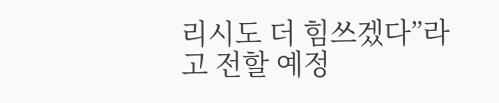리시도 더 힘쓰겠다”라고 전할 예정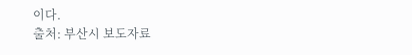이다.
출처: 부산시 보도자료